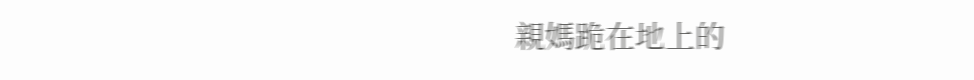親媽跪在地上的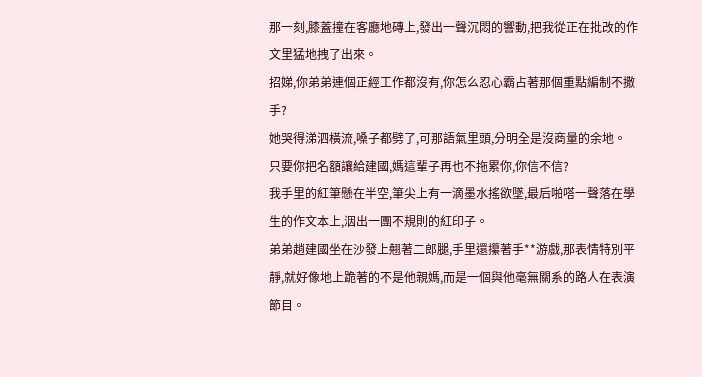那一刻,膝蓋撞在客廳地磚上,發出一聲沉悶的響動,把我從正在批改的作文里猛地拽了出來。
招娣,你弟弟連個正經工作都沒有,你怎么忍心霸占著那個重點編制不撒手?
她哭得涕泗橫流,嗓子都劈了,可那語氣里頭,分明全是沒商量的余地。
只要你把名額讓給建國,媽這輩子再也不拖累你,你信不信?
我手里的紅筆懸在半空,筆尖上有一滴墨水搖欲墜,最后啪嗒一聲落在學生的作文本上,洇出一團不規則的紅印子。
弟弟趙建國坐在沙發上翹著二郎腿,手里還攥著手**游戲,那表情特別平靜,就好像地上跪著的不是他親媽,而是一個與他毫無關系的路人在表演節目。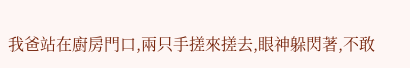我爸站在廚房門口,兩只手搓來搓去,眼神躲閃著,不敢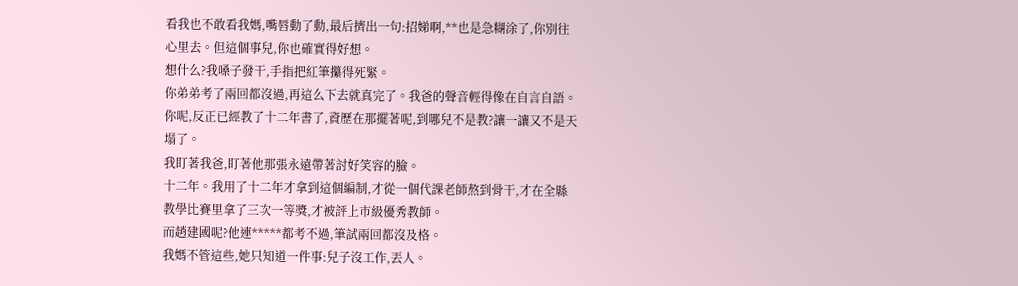看我也不敢看我媽,嘴唇動了動,最后擠出一句:招娣啊,**也是急糊涂了,你別往心里去。但這個事兒,你也確實得好想。
想什么?我嗓子發干,手指把紅筆攥得死緊。
你弟弟考了兩回都沒過,再這么下去就真完了。我爸的聲音輕得像在自言自語。你呢,反正已經教了十二年書了,資歷在那擺著呢,到哪兒不是教?讓一讓又不是天塌了。
我盯著我爸,盯著他那張永遠帶著討好笑容的臉。
十二年。我用了十二年才拿到這個編制,才從一個代課老師熬到骨干,才在全縣教學比賽里拿了三次一等獎,才被評上市級優秀教師。
而趙建國呢?他連*****都考不過,筆試兩回都沒及格。
我媽不管這些,她只知道一件事:兒子沒工作,丟人。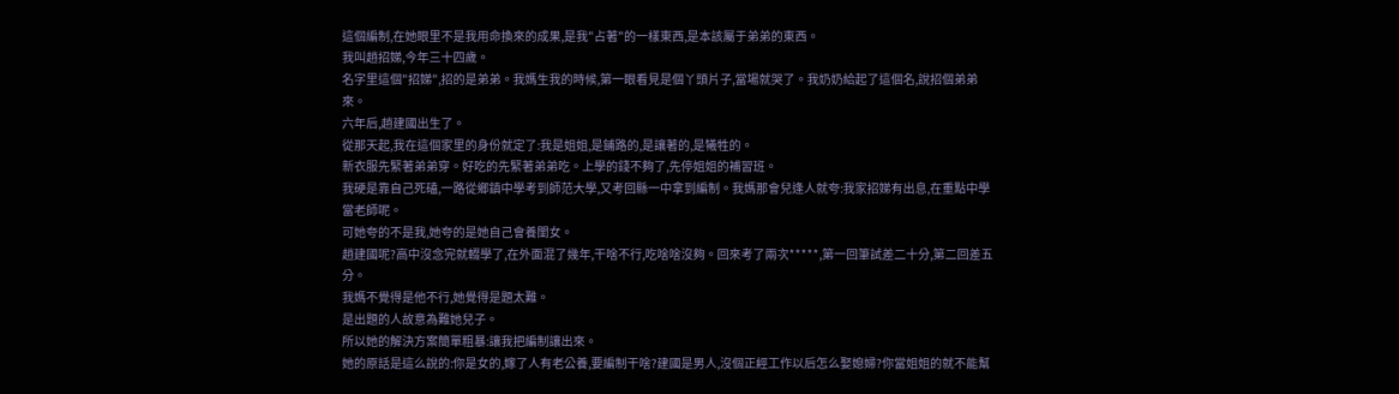這個編制,在她眼里不是我用命換來的成果,是我"占著"的一樣東西,是本該屬于弟弟的東西。
我叫趙招娣,今年三十四歲。
名字里這個"招娣",招的是弟弟。我媽生我的時候,第一眼看見是個丫頭片子,當場就哭了。我奶奶給起了這個名,說招個弟弟來。
六年后,趙建國出生了。
從那天起,我在這個家里的身份就定了:我是姐姐,是鋪路的,是讓著的,是犧牲的。
新衣服先緊著弟弟穿。好吃的先緊著弟弟吃。上學的錢不夠了,先停姐姐的補習班。
我硬是靠自己死磕,一路從鄉鎮中學考到師范大學,又考回縣一中拿到編制。我媽那會兒逢人就夸:我家招娣有出息,在重點中學當老師呢。
可她夸的不是我,她夸的是她自己會養閨女。
趙建國呢?高中沒念完就輟學了,在外面混了幾年,干啥不行,吃啥啥沒夠。回來考了兩次*****,第一回筆試差二十分,第二回差五分。
我媽不覺得是他不行,她覺得是題太難。
是出題的人故意為難她兒子。
所以她的解決方案簡單粗暴:讓我把編制讓出來。
她的原話是這么說的:你是女的,嫁了人有老公養,要編制干啥?建國是男人,沒個正經工作以后怎么娶媳婦?你當姐姐的就不能幫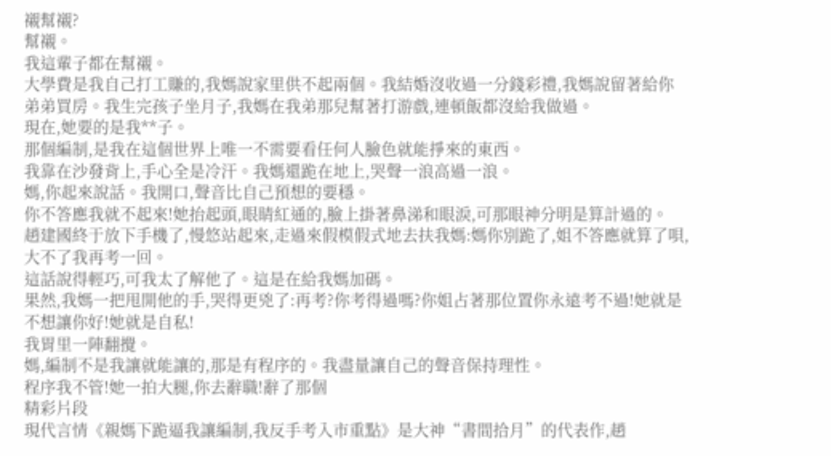襯幫襯?
幫襯。
我這輩子都在幫襯。
大學費是我自己打工賺的,我媽說家里供不起兩個。我結婚沒收過一分錢彩禮,我媽說留著給你弟弟買房。我生完孩子坐月子,我媽在我弟那兒幫著打游戲,連頓飯都沒給我做過。
現在,她要的是我**子。
那個編制,是我在這個世界上唯一不需要看任何人臉色就能掙來的東西。
我靠在沙發背上,手心全是冷汗。我媽還跪在地上,哭聲一浪高過一浪。
媽,你起來說話。我開口,聲音比自己預想的要穩。
你不答應我就不起來!她抬起頭,眼睛紅通的,臉上掛著鼻涕和眼淚,可那眼神分明是算計過的。
趙建國終于放下手機了,慢悠站起來,走過來假模假式地去扶我媽:媽你別跪了,姐不答應就算了唄,大不了我再考一回。
這話說得輕巧,可我太了解他了。這是在給我媽加碼。
果然,我媽一把甩開他的手,哭得更兇了:再考?你考得過嗎?你姐占著那位置你永遠考不過!她就是不想讓你好!她就是自私!
我胃里一陣翻攪。
媽,編制不是我讓就能讓的,那是有程序的。我盡量讓自己的聲音保持理性。
程序我不管!她一拍大腿,你去辭職!辭了那個
精彩片段
現代言情《親媽下跪逼我讓編制,我反手考入市重點》是大神“書間拾月”的代表作,趙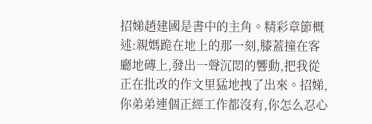招娣趙建國是書中的主角。精彩章節概述:親媽跪在地上的那一刻,膝蓋撞在客廳地磚上,發出一聲沉悶的響動,把我從正在批改的作文里猛地拽了出來。招娣,你弟弟連個正經工作都沒有,你怎么忍心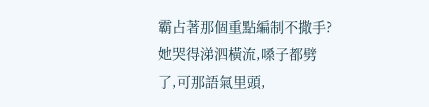霸占著那個重點編制不撒手?她哭得涕泗橫流,嗓子都劈了,可那語氣里頭,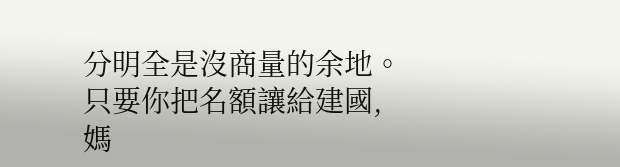分明全是沒商量的余地。只要你把名額讓給建國,媽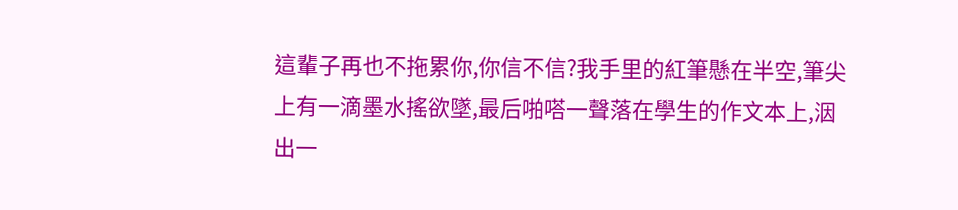這輩子再也不拖累你,你信不信?我手里的紅筆懸在半空,筆尖上有一滴墨水搖欲墜,最后啪嗒一聲落在學生的作文本上,洇出一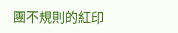團不規則的紅印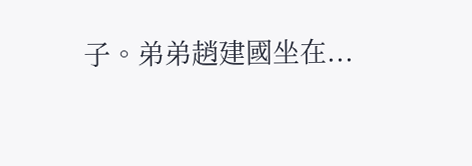子。弟弟趙建國坐在...